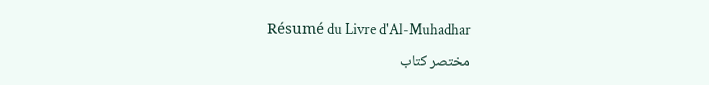Résumé du Livre d'Al-Muhadhar
مختصر كتاب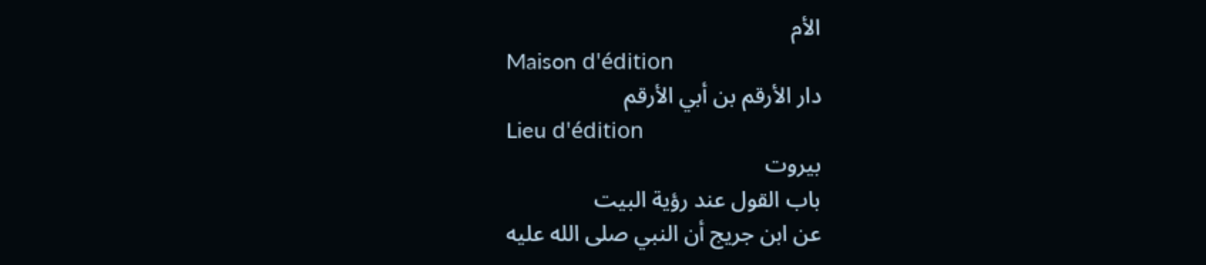الأم
Maison d'édition
دار الأرقم بن أبي الأرقم
Lieu d'édition
بيروت
باب القول عند رؤية البيت
عن ابن جريج أن النبي صلى الله عليه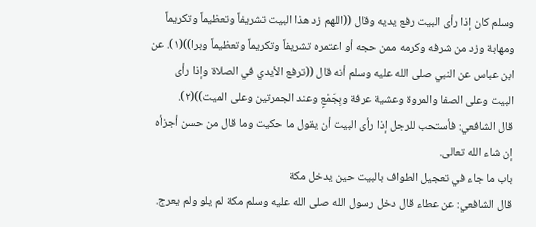وسلم كان إذا رأى البيت رفع يديه وقال ((اللهم زد هذا البيت تشريفاً وتعظيماً وتكريماً ومهابة وزد من شرفه وكرمه ممن حجه أو اعتمره تشريفاً وتكريماً وتعظيماً وبرا))(١). عن ابن عباس عن النبي صلى الله عليه وسلم أنه قال ((ترفع الأيدي في الصلاة وإذا رأى البيت وعلى الصفا والمروة وعشية عرفة وبِجَمْعٍ وعند الجمرتين وعلى الميت))(٢).
قال الشافعي: فأستحب للرجل إذا رأى البيت أن يقول ما حكيت وما قال من حسن أجزأه إن شاء الله تعالى.
باب ما جاء في تعجيل الطواف بالبيت حين يدخل مكة
قال الشافعي: عن عطاء قال دخل رسول الله صلى الله عليه وسلم مكة لم يلو ولم يعرج.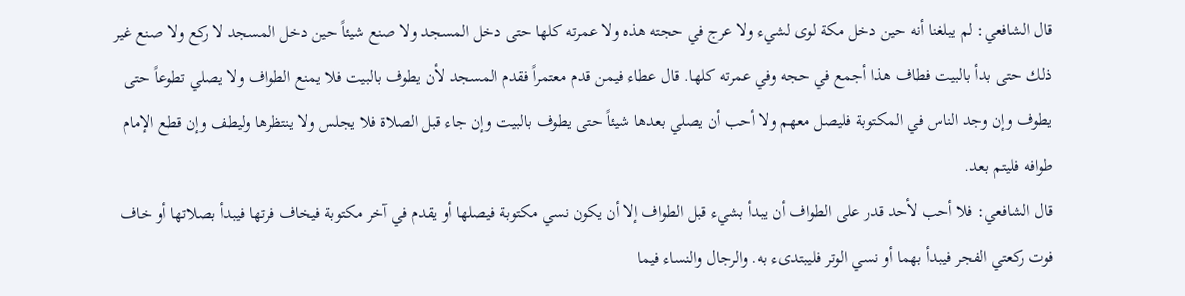قال الشافعي: لم يبلغنا أنه حين دخل مكة لوى لشيء ولا عرج في حجته هذه ولا عمرته كلها حتى دخل المسجد ولا صنع شیئاً حین دخل المسجد لا ركع ولا صنع غير ذلك حتى بدأ بالبيت فطاف هذا أجمع في حجه وفي عمرته كلها. قال عطاء فيمن قدم معتمراً فقدم المسجد لأن يطوف بالبيت فلا يمنع الطواف ولا يصلي تطوعاً حتى يطوف وإن وجد الناس في المكتوبة فليصل معهم ولا أحب أن يصلي بعدها شيئاً حتى يطوف بالبيت وإن جاء قبل الصلاة فلا يجلس ولا ينتظرها وليطف وإن قطع الإمام طوافه فليتم بعد.
قال الشافعي: فلا أحب لأحد قدر على الطواف أن يبدأ بشيء قبل الطواف إلا أن يكون نسي مكتوبة فيصلها أو يقدم في آخر مكتوبة فيخاف فرتها فيبدأ بصلاتها أو خاف فوت ركعتي الفجر فيبدأ بهما أو نسي الوتر فليبتدىء به. والرجال والنساء فيما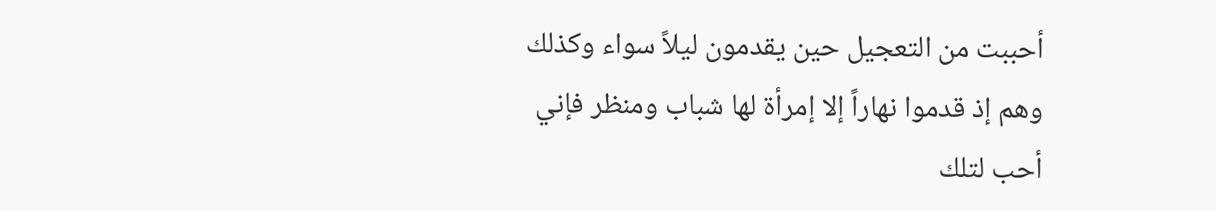أحببت من التعجيل حين يقدمون ليلاً سواء وكذلك وهم إذ قدموا نهاراً إلا إمرأة لها شباب ومنظر فإني أحب لتلك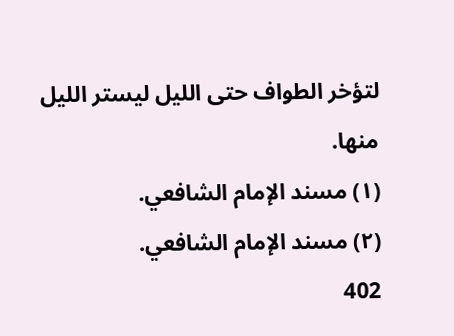لتؤخر الطواف حتى الليل ليستر الليل منها.
(١) مسند الإمام الشافعي.
(٢) مسند الإمام الشافعي.
402